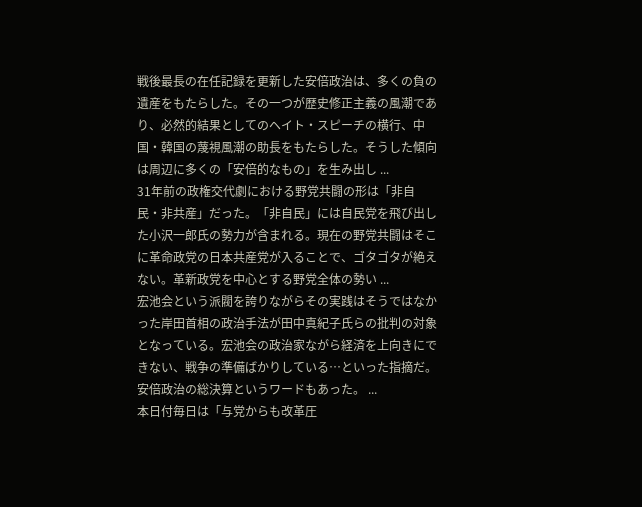戦後最長の在任記録を更新した安倍政治は、多くの負の遺産をもたらした。その一つが歴史修正主義の風潮であり、必然的結果としてのヘイト・スピーチの横行、中国・韓国の蔑視風潮の助長をもたらした。そうした傾向は周辺に多くの「安倍的なもの」を生み出し ...
31年前の政権交代劇における野党共闘の形は「非自民・非共産」だった。「非自民」には自民党を飛び出した小沢一郎氏の勢力が含まれる。現在の野党共闘はそこに革命政党の日本共産党が入ることで、ゴタゴタが絶えない。革新政党を中心とする野党全体の勢い ...
宏池会という派閥を誇りながらその実践はそうではなかった岸田首相の政治手法が田中真紀子氏らの批判の対象となっている。宏池会の政治家ながら経済を上向きにできない、戦争の準備ばかりしている…といった指摘だ。安倍政治の総決算というワードもあった。 ...
本日付毎日は「与党からも改革圧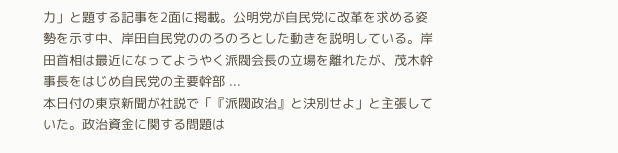力」と題する記事を2面に掲載。公明党が自民党に改革を求める姿勢を示す中、岸田自民党ののろのろとした動きを説明している。岸田首相は最近になってようやく派閥会長の立場を離れたが、茂木幹事長をはじめ自民党の主要幹部 ...
本日付の東京新聞が社説で「『派閥政治』と決別せよ」と主張していた。政治資金に関する問題は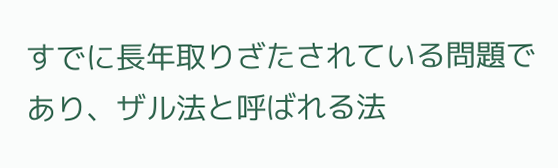すでに長年取りざたされている問題であり、ザル法と呼ばれる法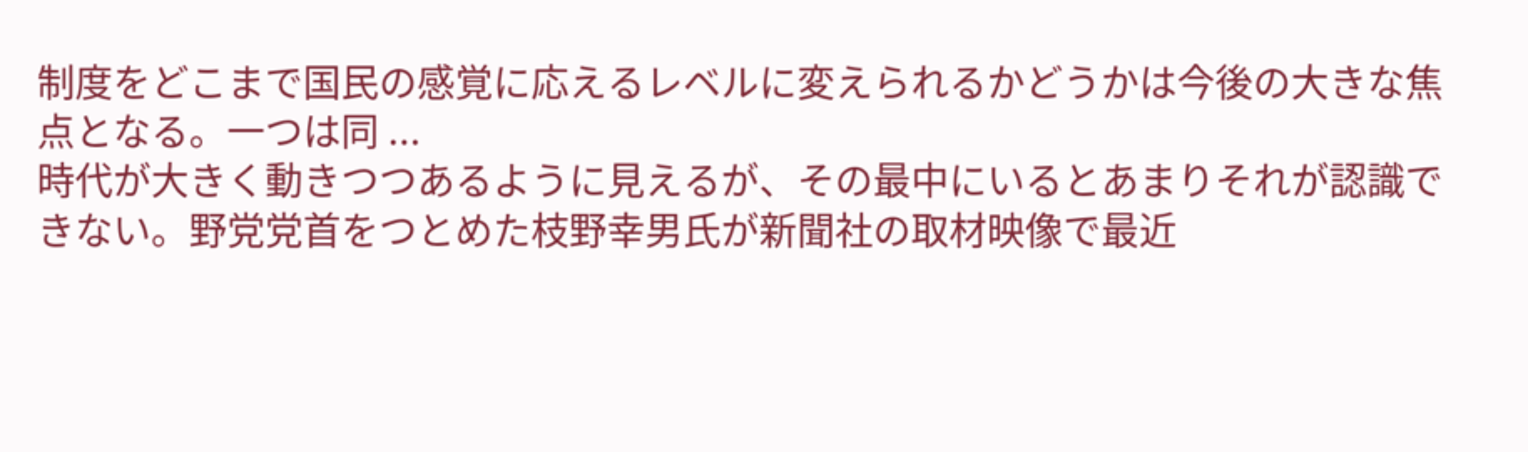制度をどこまで国民の感覚に応えるレベルに変えられるかどうかは今後の大きな焦点となる。一つは同 ...
時代が大きく動きつつあるように見えるが、その最中にいるとあまりそれが認識できない。野党党首をつとめた枝野幸男氏が新聞社の取材映像で最近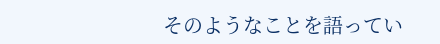そのようなことを語ってい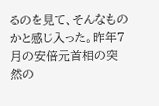るのを見て、そんなものかと感じ入った。昨年7月の安倍元首相の突然の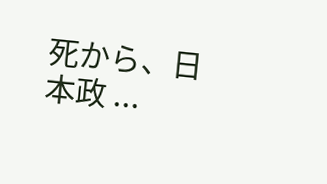死から、日本政 ...